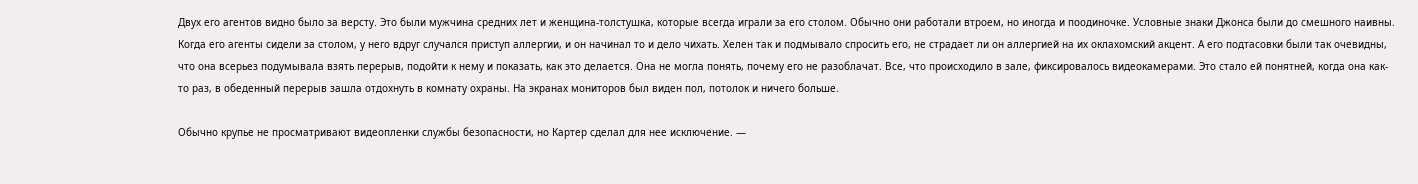Двух его агентов видно было за версту. Это были мужчина средних лет и женщина-толстушка, которые всегда играли за его столом. Обычно они работали втроем, но иногда и поодиночке. Условные знаки Джонса были до смешного наивны. Когда его агенты сидели за столом, у него вдруг случался приступ аллергии, и он начинал то и дело чихать. Хелен так и подмывало спросить его, не страдает ли он аллергией на их оклахомский акцент. А его подтасовки были так очевидны, что она всерьез подумывала взять перерыв, подойти к нему и показать, как это делается. Она не могла понять, почему его не разоблачат. Все, что происходило в зале, фиксировалось видеокамерами. Это стало ей понятней, когда она как-то раз, в обеденный перерыв зашла отдохнуть в комнату охраны. На экранах мониторов был виден пол, потолок и ничего больше.

Обычно крупье не просматривают видеопленки службы безопасности, но Картер сделал для нее исключение. —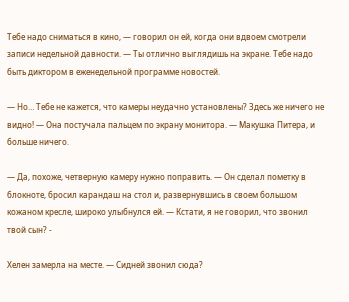Тебе надо сниматься в кино, — говорил он ей, когда они вдвоем смотрели записи недельной давности. — Ты отлично выглядишь на экране. Тебе надо быть диктором в еженедельной программе новостей.

— Но… Тебе не кажется, что камеры неудачно установлены? Здесь же ничего не видно! — Она постучала пальцем по экрану монитора. — Макушка Питера, и больше ничего.

— Да, похоже, четверную камеру нужно поправить. — Он сделал пометку в блокноте, бросил карандаш на стол и, развернувшись в своем большом кожаном кресле, широко улыбнулся ей. — Кстати, я не говорил, что звонил твой сын? -

Хелен замерла на месте. — Сидней звонил сюда?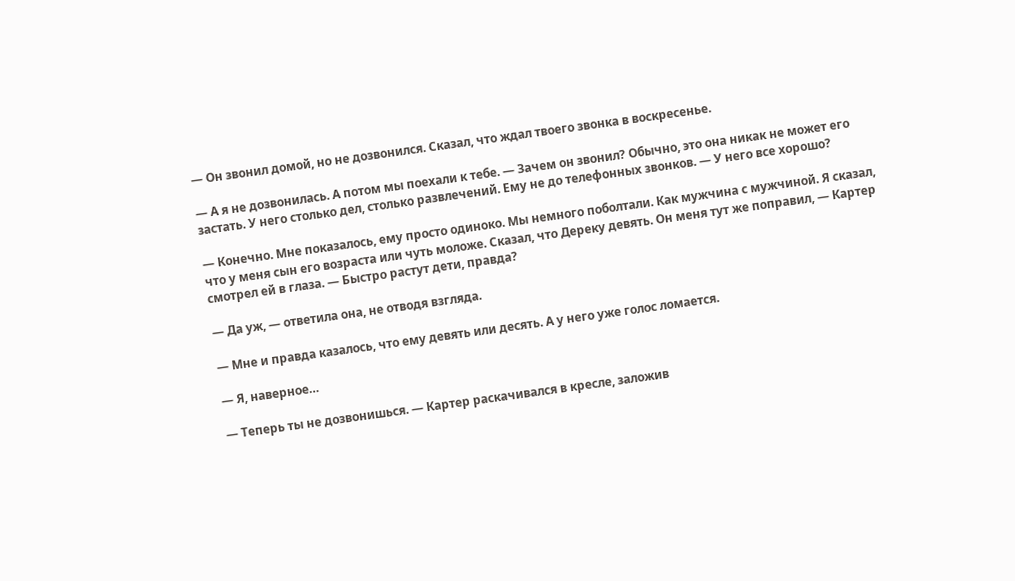— Он звонил домой, но не дозвонился. Сказал, что ждал твоего звонка в воскресенье.

— А я не дозвонилась. А потом мы поехали к тебе. — Зачем он звонил? Обычно, это она никак не может его застать. У него столько дел, столько развлечений. Ему не до телефонных звонков. — У него все хорошо?

— Конечно. Мне показалось, ему просто одиноко. Мы немного поболтали. Как мужчина с мужчиной. Я сказал, что у меня сын его возраста или чуть моложе. Сказал, что Дереку девять. Он меня тут же поправил, — Картер смотрел ей в глаза. — Быстро растут дети, правда?

— Да уж, — ответила она, не отводя взгляда.

— Мне и правда казалось, что ему девять или десять. А у него уже голос ломается.

— Я, наверное…

— Теперь ты не дозвонишься. — Картер раскачивался в кресле, заложив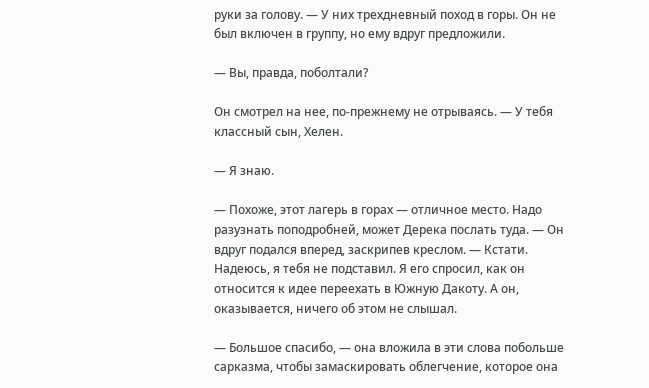руки за голову. — У них трехдневный поход в горы. Он не был включен в группу, но ему вдруг предложили.

— Вы, правда, поболтали?

Он смотрел на нее, по-прежнему не отрываясь. — У тебя классный сын, Хелен.

— Я знаю.

— Похоже, этот лагерь в горах — отличное место. Надо разузнать поподробней, может Дерека послать туда. — Он вдруг подался вперед, заскрипев креслом. — Кстати. Надеюсь, я тебя не подставил. Я его спросил, как он относится к идее переехать в Южную Дакоту. А он, оказывается, ничего об этом не слышал.

— Большое спасибо, — она вложила в эти слова побольше сарказма, чтобы замаскировать облегчение, которое она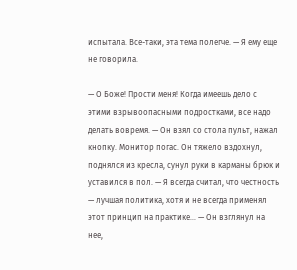испытала. Все-таки, эта тема полегче. — Я ему еще не говорила.

— О Боже! Прости меня! Когда имеешь дело с этими взрывоопасными подростками, все надо делать вовремя. — Он взял со стола пульт, нажал кнопку. Монитор погас. Он тяжело вздохнул, поднялся из кресла, сунул руки в карманы брюк и уставился в пол. — Я всегда считал, что честность — лучшая политика, хотя и не всегда применял этот принцип на практике… — Он взглянул на нее,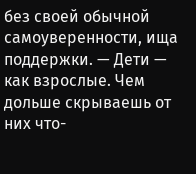без своей обычной самоуверенности, ища поддержки. — Дети — как взрослые. Чем дольше скрываешь от них что-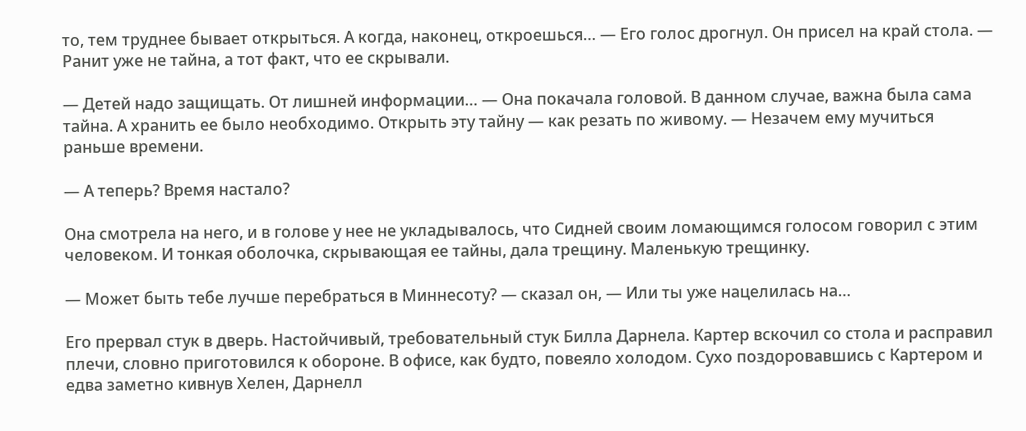то, тем труднее бывает открыться. А когда, наконец, откроешься… — Его голос дрогнул. Он присел на край стола. — Ранит уже не тайна, а тот факт, что ее скрывали.

— Детей надо защищать. От лишней информации… — Она покачала головой. В данном случае, важна была сама тайна. А хранить ее было необходимо. Открыть эту тайну — как резать по живому. — Незачем ему мучиться раньше времени.

— А теперь? Время настало?

Она смотрела на него, и в голове у нее не укладывалось, что Сидней своим ломающимся голосом говорил с этим человеком. И тонкая оболочка, скрывающая ее тайны, дала трещину. Маленькую трещинку.

— Может быть тебе лучше перебраться в Миннесоту? — сказал он, — Или ты уже нацелилась на…

Его прервал стук в дверь. Настойчивый, требовательный стук Билла Дарнела. Картер вскочил со стола и расправил плечи, словно приготовился к обороне. В офисе, как будто, повеяло холодом. Сухо поздоровавшись с Картером и едва заметно кивнув Хелен, Дарнелл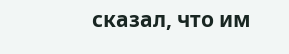сказал, что им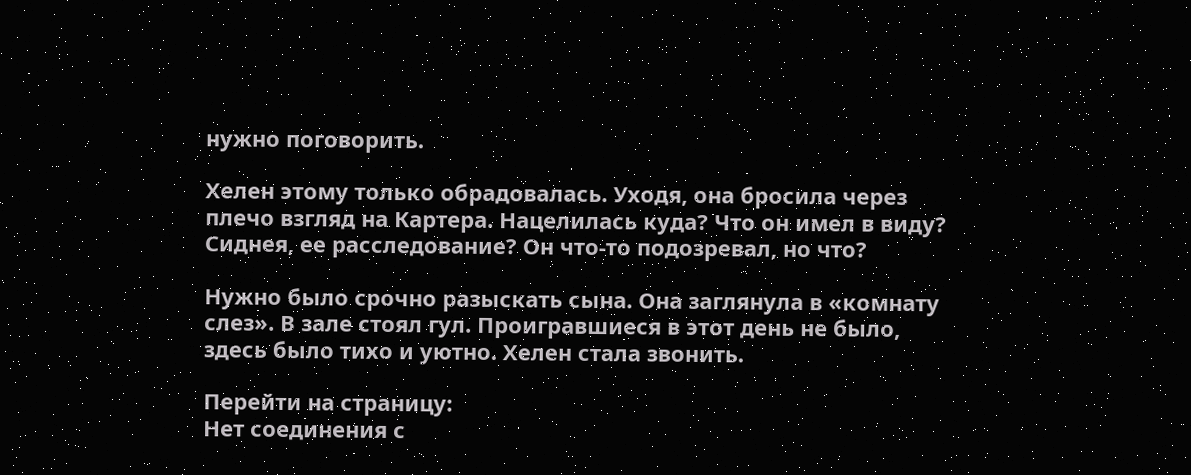нужно поговорить.

Хелен этому только обрадовалась. Уходя, она бросила через плечо взгляд на Картера. Нацелилась куда? Что он имел в виду? Сиднея, ее расследование? Он что-то подозревал, но что?

Нужно было срочно разыскать сына. Она заглянула в «комнату слез». В зале стоял гул. Проигравшиеся в этот день не было, здесь было тихо и уютно. Хелен стала звонить.

Перейти на страницу:
Нет соединения с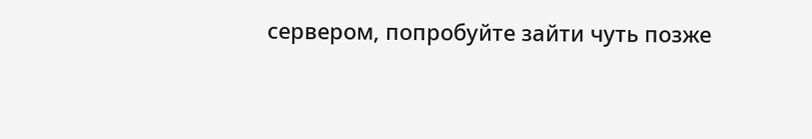сервером, попробуйте зайти чуть позже